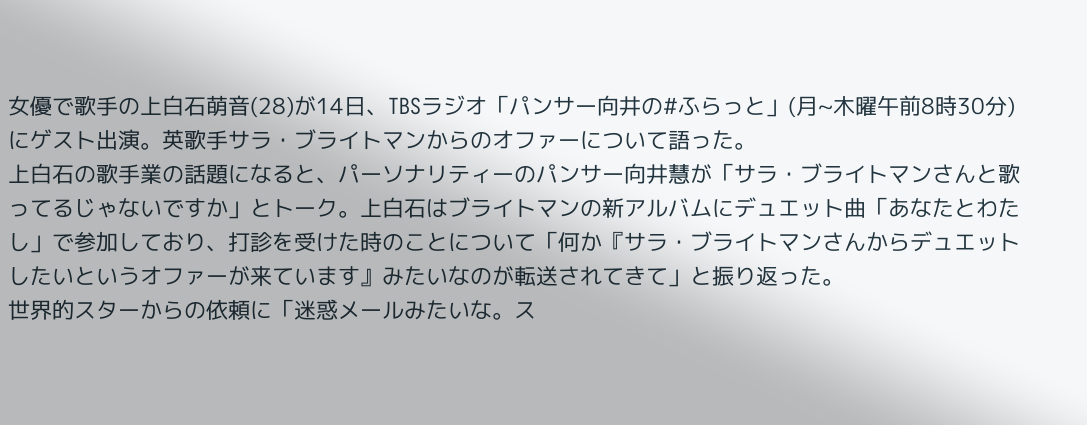女優で歌手の上白石萌音(28)が14日、TBSラジオ「パンサー向井の#ふらっと」(月~木曜午前8時30分)にゲスト出演。英歌手サラ・ブライトマンからのオファーについて語った。
上白石の歌手業の話題になると、パーソナリティーのパンサー向井慧が「サラ・ブライトマンさんと歌ってるじゃないですか」とトーク。上白石はブライトマンの新アルバムにデュエット曲「あなたとわたし」で参加しており、打診を受けた時のことについて「何か『サラ・ブライトマンさんからデュエットしたいというオファーが来ています』みたいなのが転送されてきて」と振り返った。
世界的スターからの依頼に「迷惑メールみたいな。ス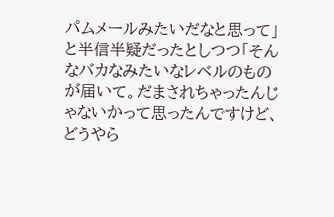パムメールみたいだなと思って」と半信半疑だったとしつつ「そんなバカなみたいなレベルのものが届いて。だまされちゃったんじゃないかって思ったんですけど、どうやら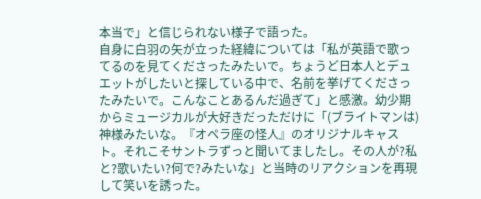本当で」と信じられない様子で語った。
自身に白羽の矢が立った経緯については「私が英語で歌ってるのを見てくださったみたいで。ちょうど日本人とデュエットがしたいと探している中で、名前を挙げてくださったみたいで。こんなことあるんだ過ぎて」と感激。幼少期からミュージカルが大好きだっただけに「(ブライトマンは)神様みたいな。『オペラ座の怪人』のオリジナルキャスト。それこそサントラずっと聞いてましたし。その人が?私と?歌いたい?何で?みたいな」と当時のリアクションを再現して笑いを誘った。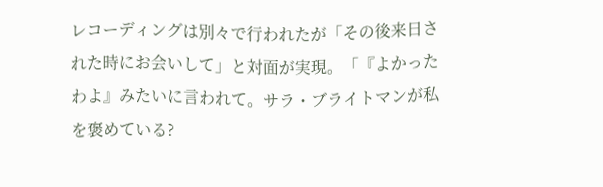レコーディングは別々で行われたが「その後来日された時にお会いして」と対面が実現。「『よかったわよ』みたいに言われて。サラ・ブライトマンが私を褒めている?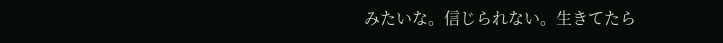みたいな。信じられない。生きてたら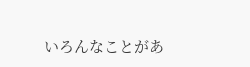いろんなことがあ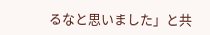るなと思いました」と共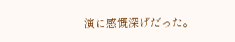演に感慨深げだった。